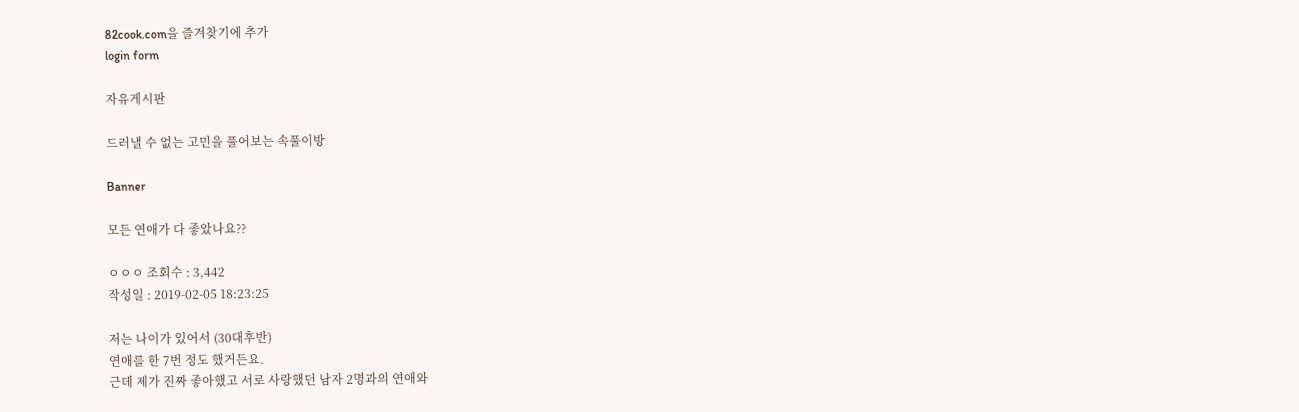82cook.com을 즐겨찾기에 추가
login form

자유게시판

드러낼 수 없는 고민을 풀어보는 속풀이방

Banner

모든 연애가 다 좋았나요??

ㅇㅇㅇ 조회수 : 3,442
작성일 : 2019-02-05 18:23:25

저는 나이가 있어서 (30대후반)
연애를 한 7번 정도 했거든요.
근데 제가 진짜 좋아했고 서로 사랑했던 남자 2명과의 연애와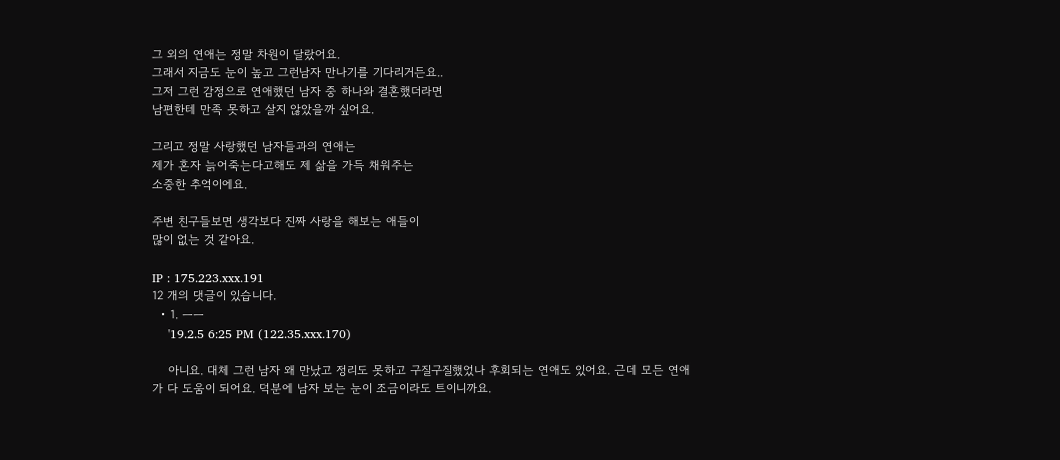그 외의 연애는 정말 차원이 달랐어요.
그래서 지금도 눈이 높고 그런남자 만나기를 기다리거든요..
그저 그런 감정으로 연애했던 남자 중 하나와 결혼했더라면
남편한테 만족 못하고 살지 않았을까 싶어요.

그리고 정말 사랑했던 남자들과의 연애는
제가 혼자 늙어죽는다고해도 제 삶을 가득 채워주는
소중한 추억이에요.

주변 친구들보면 생각보다 진짜 사랑을 해보는 애들이
많이 없는 것 같아요.

IP : 175.223.xxx.191
12 개의 댓글이 있습니다.
  • 1. ㅡㅡ
    '19.2.5 6:25 PM (122.35.xxx.170)

    아니요. 대체 그런 남자 왜 만났고 정리도 못하고 구질구질했었나 후회되는 연애도 있어요. 근데 모든 연애가 다 도움이 되어요. 덕분에 남자 보는 눈이 조금이라도 트이니까요.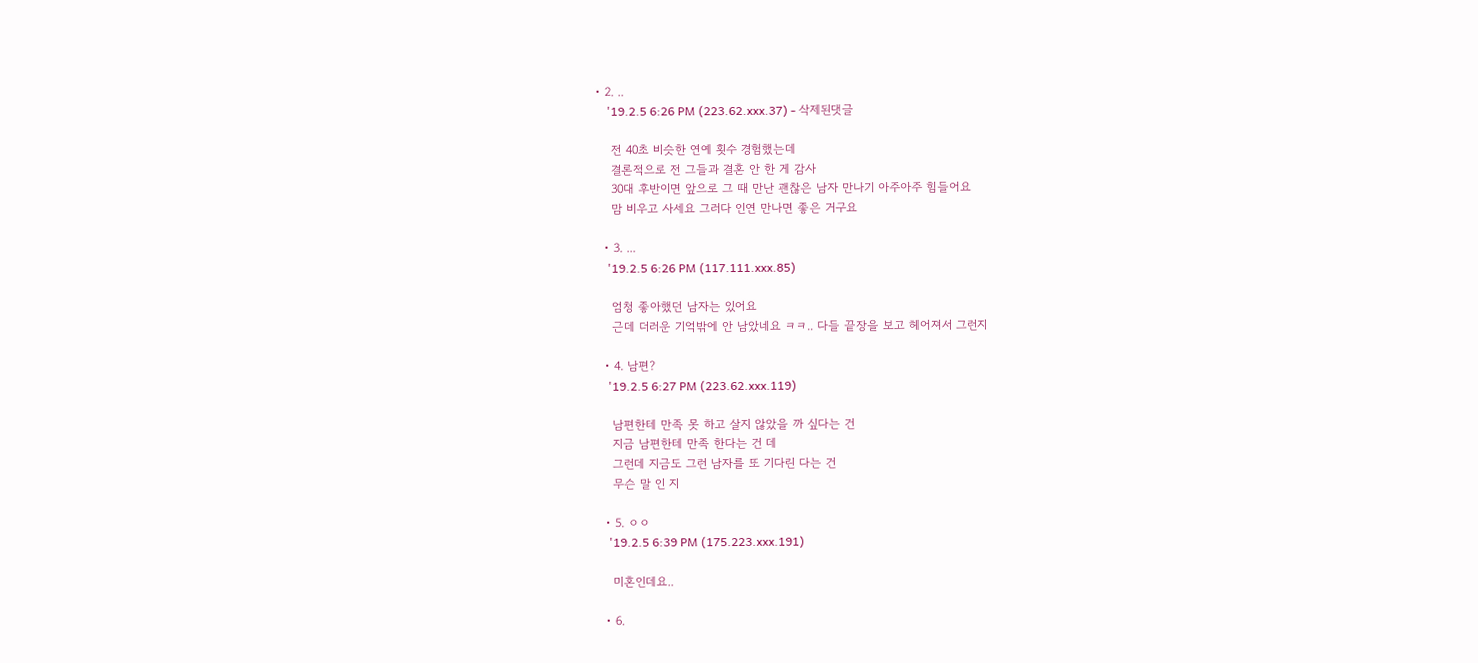• 2. ..
    '19.2.5 6:26 PM (223.62.xxx.37) - 삭제된댓글

    전 40초 비슷한 연예 횟수 경험했는데
    결론적으로 전 그들과 결혼 안 한 게 감사
    30대 후반이면 앞으로 그 때 만난 괜찮은 남자 만나기 아주아주 힘들어요
    맘 비우고 사세요 그러다 인연 만나면 좋은 거구요

  • 3. ...
    '19.2.5 6:26 PM (117.111.xxx.85)

    엄청 좋아했던 남자는 있어요
    근데 더러운 기억밖에 안 남았네요 ㅋㅋ.. 다들 끝장을 보고 헤어져서 그런지

  • 4. 남편?
    '19.2.5 6:27 PM (223.62.xxx.119)

    남편한테 만족 못 하고 살지 않았을 까 싶다는 건
    지금 남편한테 만족 한다는 건 데
    그런데 지금도 그런 남자를 또 기다린 다는 건
    무슨 말 인 지

  • 5. ㅇㅇ
    '19.2.5 6:39 PM (175.223.xxx.191)

    미혼인데요..

  • 6.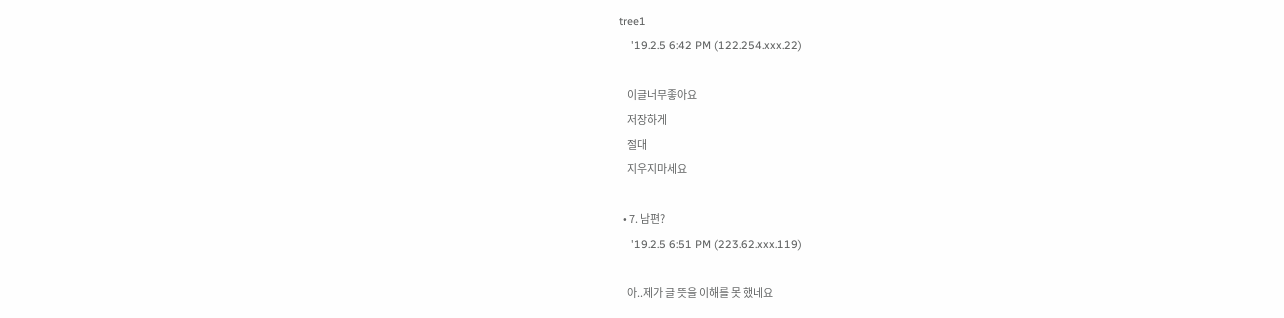tree1
    '19.2.5 6:42 PM (122.254.xxx.22)

    이글너무좋아요
    저장하게
    절대
    지우지마세요

  • 7. 남편?
    '19.2.5 6:51 PM (223.62.xxx.119)

    아..제가 글 뜻을 이해를 못 했네요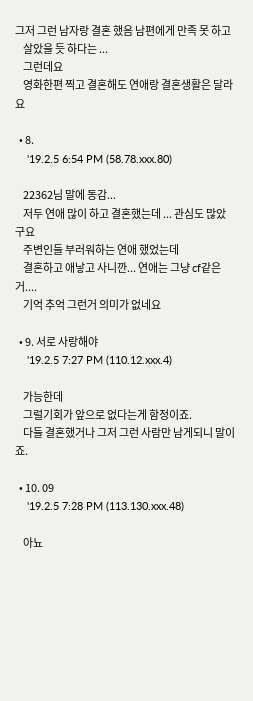그저 그런 남자랑 결혼 했음 남편에게 만족 못 하고
    살았을 듯 하다는 ...
    그런데요
    영화한편 찍고 결혼해도 연애랑 결혼생활은 달라요

  • 8.
    '19.2.5 6:54 PM (58.78.xxx.80)

    22362님 말에 동감...
    저두 연애 많이 하고 결혼했는데 ... 관심도 많았구요
    주변인들 부러워하는 연애 했었는데
    결혼하고 애낳고 사니깐... 연애는 그냥 cf같은거....
    기억 추억 그런거 의미가 없네요

  • 9. 서로 사랑해야
    '19.2.5 7:27 PM (110.12.xxx.4)

    가능한데
    그럴기회가 앞으로 없다는게 함정이죠.
    다들 결혼했거나 그저 그런 사람만 남게되니 말이죠.

  • 10. 09
    '19.2.5 7:28 PM (113.130.xxx.48)

    아뇨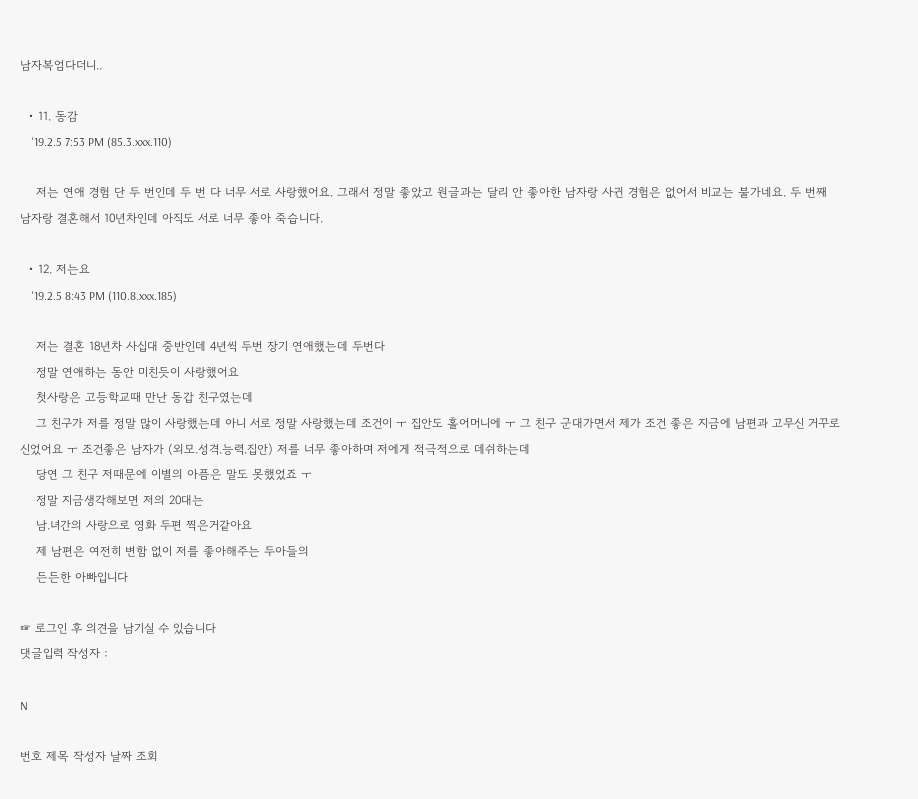남자복엄다더니..

  • 11. 동감
    '19.2.5 7:53 PM (85.3.xxx.110)

    저는 연애 경험 단 두 번인데 두 번 다 너무 서로 사랑했어요. 그래서 정말 좋았고 원글과는 달리 안 좋아한 남자랑 사귄 경험은 없어서 비교는 불가네요. 두 번째 남자랑 결혼해서 10년차인데 아직도 서로 너무 좋아 죽습니다.

  • 12. 저는요
    '19.2.5 8:43 PM (110.8.xxx.185)

    저는 결혼 18년차 사십대 중반인데 4년씩 두번 장기 연애했는데 두번다
    정말 연애하는 동안 미친듯이 사랑했어요
    첫사랑은 고등학교때 만난 동갑 친구였는데
    그 친구가 저를 정말 많이 사랑했는데 아니 서로 정말 사랑했는데 조건이 ㅜ 집안도 홀어머니에 ㅜ 그 친구 군대가면서 제가 조건 좋은 지금에 남편과 고무신 거꾸로 신었어요 ㅜ 조건좋은 남자가 (외모.성격.능력.집안) 저를 너무 좋아하며 저에게 적극적으로 데쉬하는데
    당연 그 친구 저때문에 이별의 아픔은 말도 못했었죠 ㅜ
    정말 지금생각해보면 저의 20대는
    남.녀간의 사랑으로 영화 두편 찍은거같아요
    제 남편은 여전히 변함 없이 저를 좋아해주는 두아들의
    든든한 아빠입니다

☞ 로그인 후 의견을 남기실 수 있습니다
댓글입력 작성자 :

N

번호 제목 작성자 날짜 조회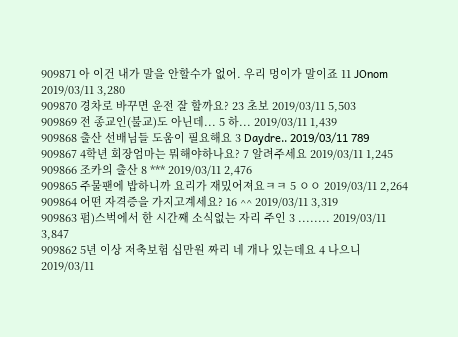909871 아 이건 내가 말을 안할수가 없어. 우리 멍이가 말이죠 11 JOnom 2019/03/11 3,280
909870 경차로 바꾸면 운전 잘 할까요? 23 초보 2019/03/11 5,503
909869 전 종교인(불교)도 아닌데... 5 하... 2019/03/11 1,439
909868 출산 선배님들 도움이 필요해요 3 Daydre.. 2019/03/11 789
909867 4학년 회장엄마는 뭐해야하나요? 7 알려주세요 2019/03/11 1,245
909866 조카의 출산 8 *** 2019/03/11 2,476
909865 주물팬에 밥하니까 요리가 재밌어져요ㅋㅋ 5 ㅇㅇ 2019/03/11 2,264
909864 어떤 자격증을 가지고계세요? 16 ^^ 2019/03/11 3,319
909863 펌)스벅에서 한 시간째 소식없는 자리 주인 3 ........ 2019/03/11 3,847
909862 5년 이상 저축보험 십만원 짜리 네 개나 있는데요 4 나으니 2019/03/11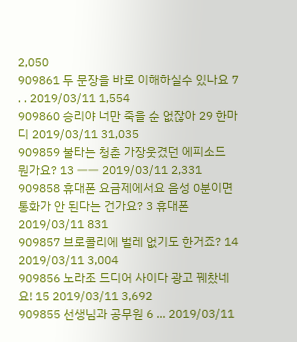2,050
909861 두 문장을 바로 이해하실수 있나요 7 . . 2019/03/11 1,554
909860 승리야 너만 죽을 순 없잖아 29 한마디 2019/03/11 31,035
909859 불타는 청춘 가장웃겼던 에피소드 뭔가요? 13 ㅡㅡ 2019/03/11 2,331
909858 휴대폰 요금제에서요 음성 0분이면 통화가 안 된다는 건가요? 3 휴대폰 2019/03/11 831
909857 브로콜리에 벌레 없기도 한거죠? 14 2019/03/11 3,004
909856 노라조 드디어 사이다 광고 꿰찼네요! 15 2019/03/11 3,692
909855 선생님과 공무원 6 ... 2019/03/11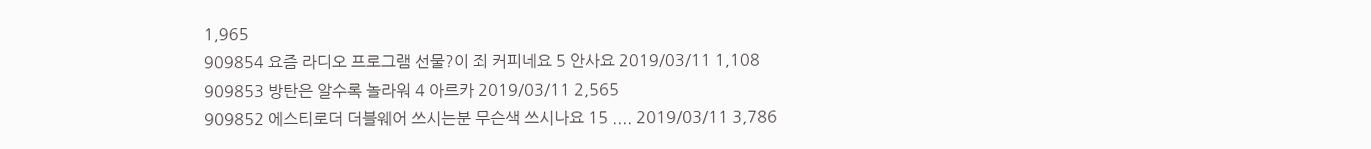1,965
909854 요즘 라디오 프로그램 선물?이 죄 커피네요 5 안사요 2019/03/11 1,108
909853 방탄은 알수록 놀라워 4 아르카 2019/03/11 2,565
909852 에스티로더 더블웨어 쓰시는분 무슨색 쓰시나요 15 .... 2019/03/11 3,786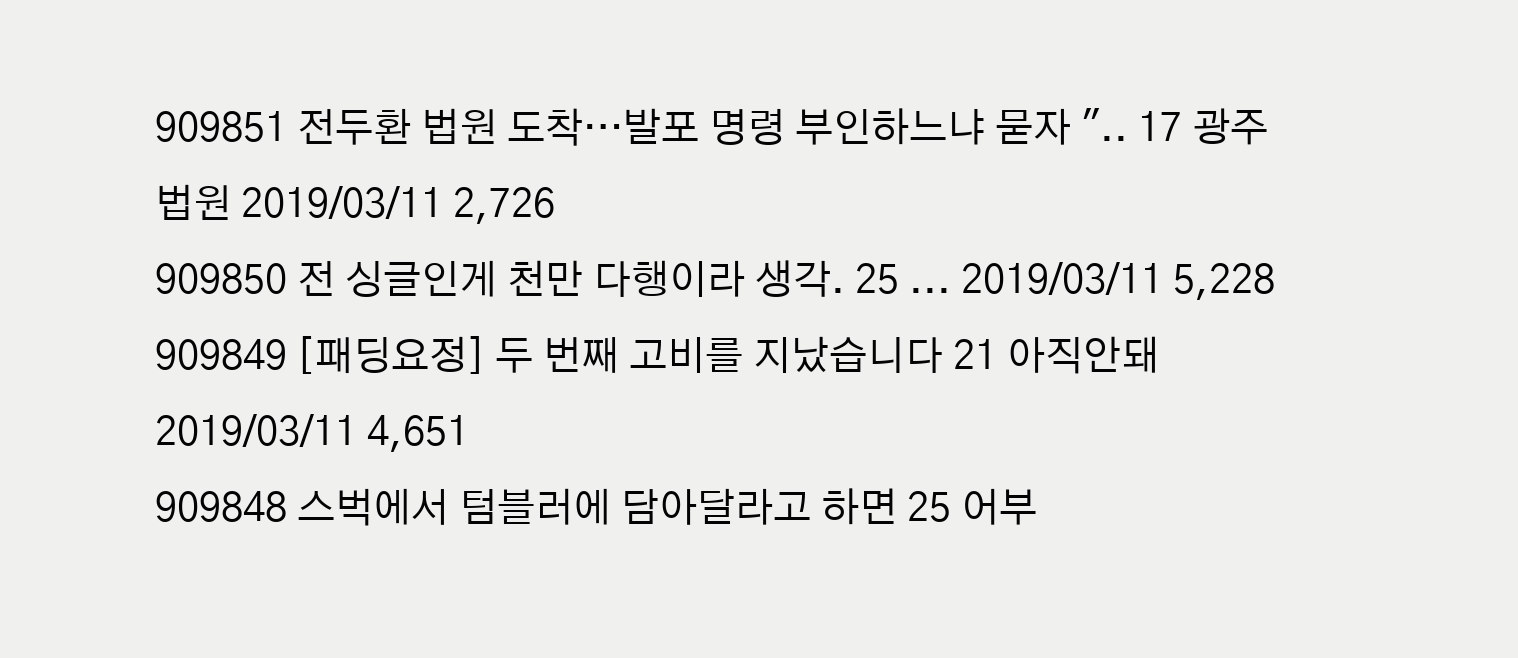909851 전두환 법원 도착…발포 명령 부인하느냐 묻자 ".. 17 광주법원 2019/03/11 2,726
909850 전 싱글인게 천만 다행이라 생각. 25 ... 2019/03/11 5,228
909849 [패딩요정] 두 번째 고비를 지났습니다 21 아직안돼 2019/03/11 4,651
909848 스벅에서 텀블러에 담아달라고 하면 25 어부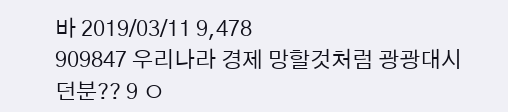바 2019/03/11 9,478
909847 우리나라 경제 망할것처럼 광광대시던분?? 9 ㅇ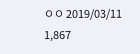ㅇㅇ 2019/03/11 1,867